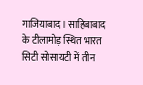गाजियाबाद। साहिबाबाद के टीलामोड़ स्थित भारत सिटी सोसायटी में तीन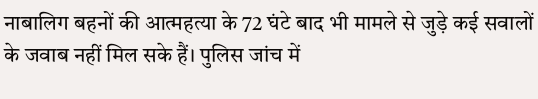नाबालिग बहनों की आत्महत्या के 72 घंटे बाद भी मामले से जुड़े कई सवालों के जवाब नहीं मिल सके हैं। पुलिस जांच में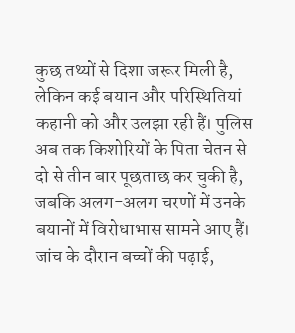कुछ तथ्यों से दिशा जरूर मिली है, लेकिन कई बयान और परिस्थितियां कहानी को और उलझा रही हैं। पुलिस अब तक किशोरियों के पिता चेतन से दो से तीन बार पूछताछ कर चुकी है, जबकि अलग-अलग चरणों में उनके बयानों में विरोधाभास सामने आए हैं।
जांच के दौरान बच्चों की पढ़ाई,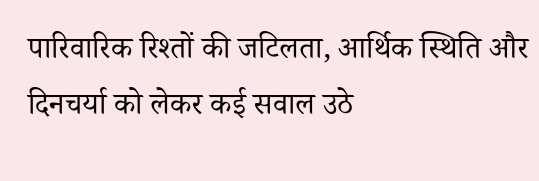पारिवारिक रिश्तों की जटिलता, आर्थिक स्थिति और दिनचर्या को लेकर कई सवाल उठे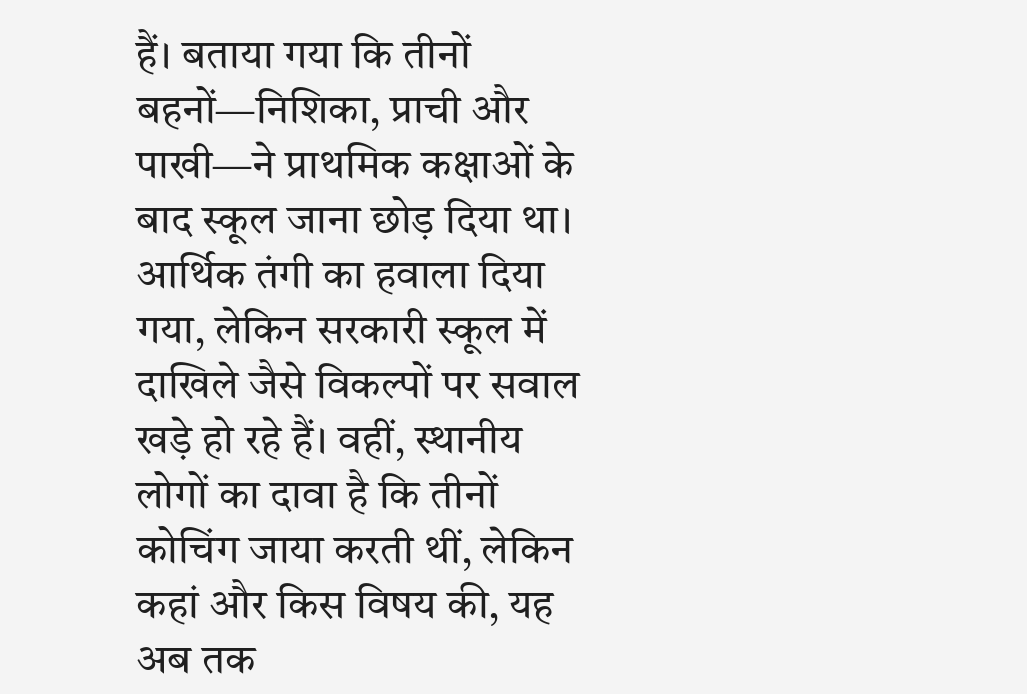हैं। बताया गया कि तीनों बहनों—निशिका, प्राची और पाखी—ने प्राथमिक कक्षाओं के बाद स्कूल जाना छोड़ दिया था। आर्थिक तंगी का हवाला दिया गया, लेकिन सरकारी स्कूल में दाखिले जैसे विकल्पों पर सवाल खड़े हो रहे हैं। वहीं, स्थानीय लोगों का दावा है कि तीनों कोचिंग जाया करती थीं, लेकिन कहां और किस विषय की, यह अब तक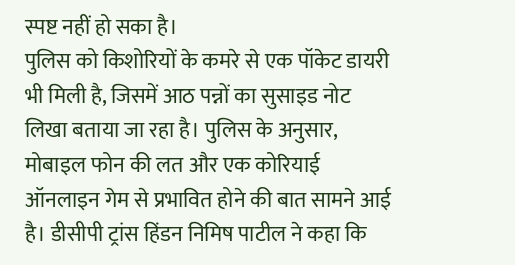स्पष्ट नहीं हो सका है।
पुलिस को किशोरियों के कमरे से एक पॉकेट डायरी भी मिली है, जिसमें आठ पन्नों का सुसाइड नोट लिखा बताया जा रहा है। पुलिस के अनुसार, मोबाइल फोन की लत और एक कोरियाई ऑनलाइन गेम से प्रभावित होने की बात सामने आई है। डीसीपी ट्रांस हिंडन निमिष पाटील ने कहा कि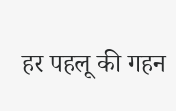हर पहलू की गहन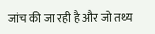जांच की जा रही है और जो तथ्य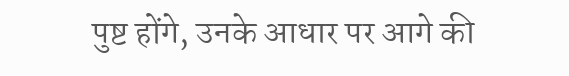पुष्ट होंगे, उनके आधार पर आगे की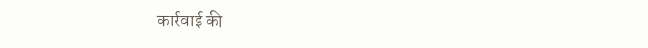कार्रवाई की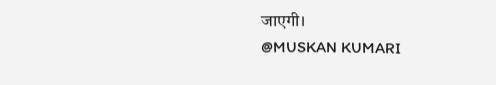जाएगी।
@MUSKAN KUMARI